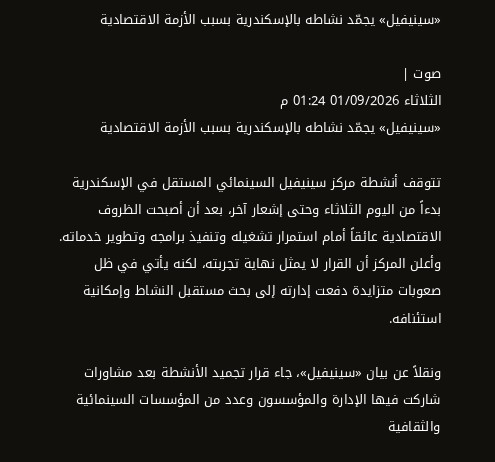«سينيفيل» يجمّد نشاطه بالإسكندرية بسبب الأزمة الاقتصادية

صوت |
الثلاثاء 01/09/2026 01:24 م
«سينيفيل» يجمّد نشاطه بالإسكندرية بسبب الأزمة الاقتصادية

تتوقف أنشطة مركز سينيفيل السينمائي المستقل في الإسكندرية بدءاً من اليوم الثلاثاء وحتى إشعار آخر، بعد أن أصبحت الظروف الاقتصادية عائقاً أمام استمرار تشغيله وتنفيذ برامجه وتطوير خدماته. وأعلن المركز أن القرار لا يمثل نهاية تجربته، لكنه يأتي في ظل صعوبات متزايدة دفعت إدارته إلى بحث مستقبل النشاط وإمكانية استئنافه.

ونقلاً عن بيان «سينيفيل»، جاء قرار تجميد الأنشطة بعد مشاورات شاركت فيها الإدارة والمؤسسون وعدد من المؤسسات السينمائية والثقافية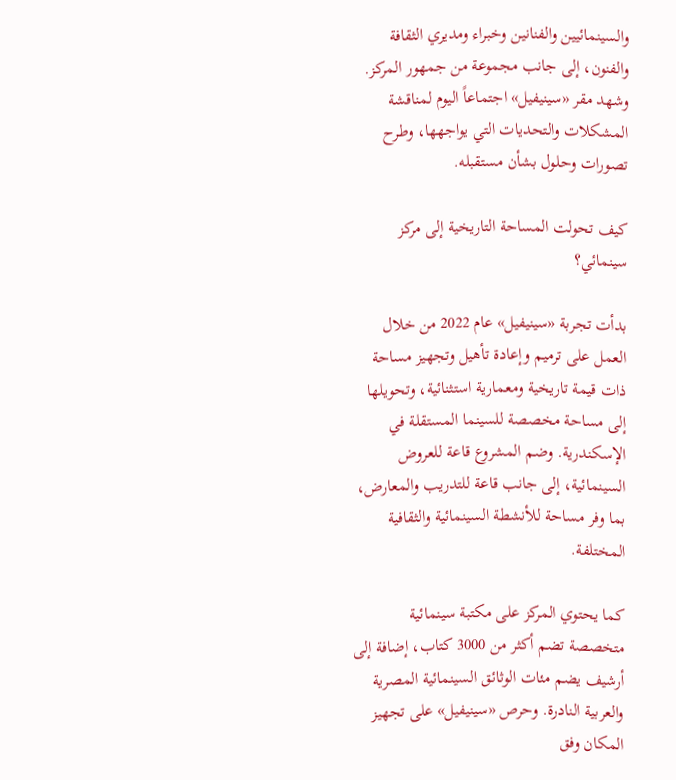والسينمائيين والفنانين وخبراء ومديري الثقافة والفنون، إلى جانب مجموعة من جمهور المركز. وشهد مقر «سينيفيل» اجتماعاً اليوم لمناقشة المشكلات والتحديات التي يواجهها، وطرح تصورات وحلول بشأن مستقبله.

كيف تحولت المساحة التاريخية إلى مركز سينمائي؟

بدأت تجربة «سينيفيل» عام 2022 من خلال العمل على ترميم وإعادة تأهيل وتجهيز مساحة ذات قيمة تاريخية ومعمارية استثنائية، وتحويلها إلى مساحة مخصصة للسينما المستقلة في الإسكندرية. وضم المشروع قاعة للعروض السينمائية، إلى جانب قاعة للتدريب والمعارض، بما وفر مساحة للأنشطة السينمائية والثقافية المختلفة.

كما يحتوي المركز على مكتبة سينمائية متخصصة تضم أكثر من 3000 كتاب، إضافة إلى أرشيف يضم مئات الوثائق السينمائية المصرية والعربية النادرة. وحرص «سينيفيل» على تجهيز المكان وفق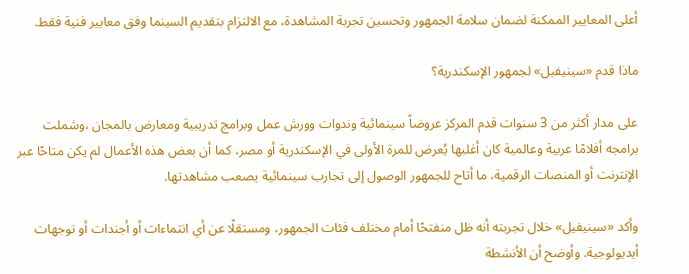أعلى المعايير الممكنة لضمان سلامة الجمهور وتحسين تجربة المشاهدة، مع الالتزام بتقديم السينما وفق معايير فنية فقط.

ماذا قدم «سينيفيل» لجمهور الإسكندرية؟

على مدار أكثر من 3 سنوات قدم المركز عروضاً سينمائية وندوات وورش عمل وبرامج تدريبية ومعارض بالمجان ،وشملت برامجه أفلامًا عربية وعالمية كان أغلبها يُعرض للمرة الأولى في الإسكندرية أو مصر، كما أن بعض هذه الأعمال لم يكن متاحًا عبر الإنترنت أو المنصات الرقمية، ما أتاح للجمهور الوصول إلى تجارب سينمائية يصعب مشاهدتها.

وأكد «سينيفيل» خلال تجربته أنه ظل منفتحًا أمام مختلف فئات الجمهور، ومستقلًا عن أي انتماءات أو أجندات أو توجهات أيديولوجية. وأوضح أن الأنشطة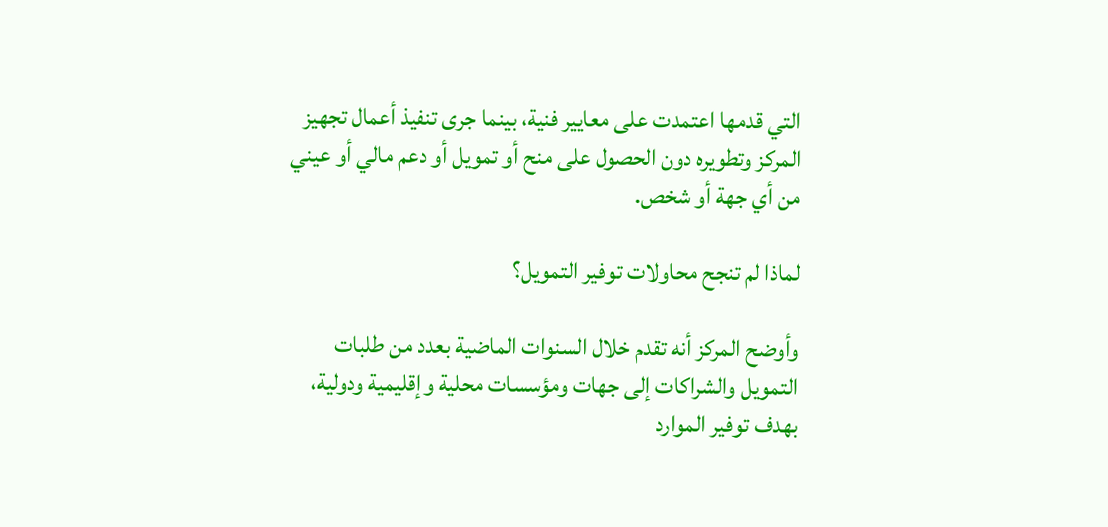التي قدمها اعتمدت على معايير فنية، بينما جرى تنفيذ أعمال تجهيز المركز وتطويره دون الحصول على منح أو تمويل أو دعم مالي أو عيني من أي جهة أو شخص.

لماذا لم تنجح محاولات توفير التمويل؟

وأوضح المركز أنه تقدم خلال السنوات الماضية بعدد من طلبات التمويل والشراكات إلى جهات ومؤسسات محلية وإقليمية ودولية، بهدف توفير الموارد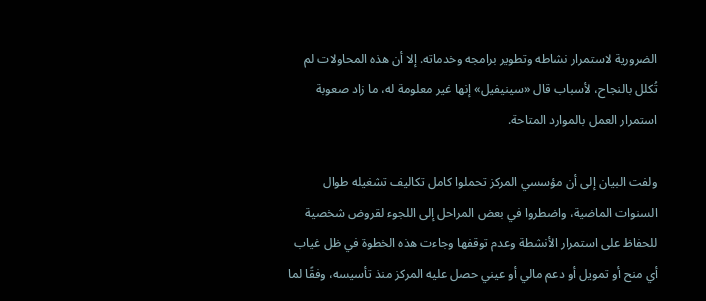الضرورية لاستمرار نشاطه وتطوير برامجه وخدماته. إلا أن هذه المحاولات لم تُكلل بالنجاح، لأسباب قال «سينيفيل» إنها غير معلومة له، ما زاد صعوبة استمرار العمل بالموارد المتاحة.

ولفت البيان إلى أن مؤسسي المركز تحملوا كامل تكاليف تشغيله طوال السنوات الماضية، واضطروا في بعض المراحل إلى اللجوء لقروض شخصية للحفاظ على استمرار الأنشطة وعدم توقفها وجاءت هذه الخطوة في ظل غياب أي منح أو تمويل أو دعم مالي أو عيني حصل عليه المركز منذ تأسيسه، وفقًا لما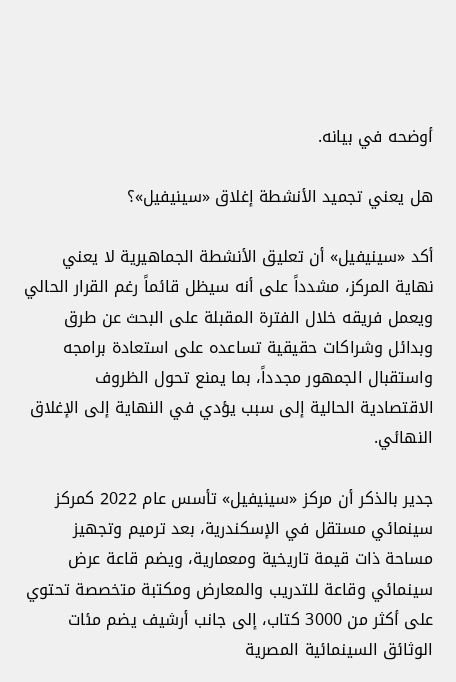أوضحه في بيانه.

هل يعني تجميد الأنشطة إغلاق «سينيفيل»؟

أكد «سينيفيل» أن تعليق الأنشطة الجماهيرية لا يعني نهاية المركز، مشدداً على أنه سيظل قائماً رغم القرار الحالي ويعمل فريقه خلال الفترة المقبلة على البحث عن طرق وبدائل وشراكات حقيقية تساعده على استعادة برامجه واستقبال الجمهور مجدداً، بما يمنع تحول الظروف الاقتصادية الحالية إلى سبب يؤدي في النهاية إلى الإغلاق النهائي.

جدير بالذكر أن مركز «سينيفيل» تأسس عام 2022 كمركز سينمائي مستقل في الإسكندرية، بعد ترميم وتجهيز مساحة ذات قيمة تاريخية ومعمارية، ويضم قاعة عرض سينمائي وقاعة للتدريب والمعارض ومكتبة متخصصة تحتوي على أكثر من 3000 كتاب، إلى جانب أرشيف يضم مئات الوثائق السينمائية المصرية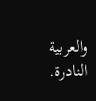والعربية النادرة.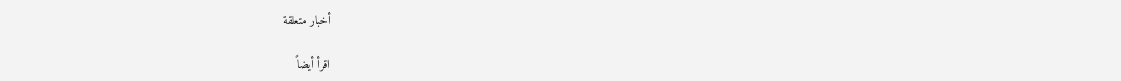أخبار متعلقة

اقرأ أيضاً